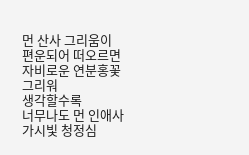먼 산사 그리움이
편운되어 떠오르면
자비로운 연분홍꽃
그리워
생각할수록
너무나도 먼 인애사
가시빛 청정심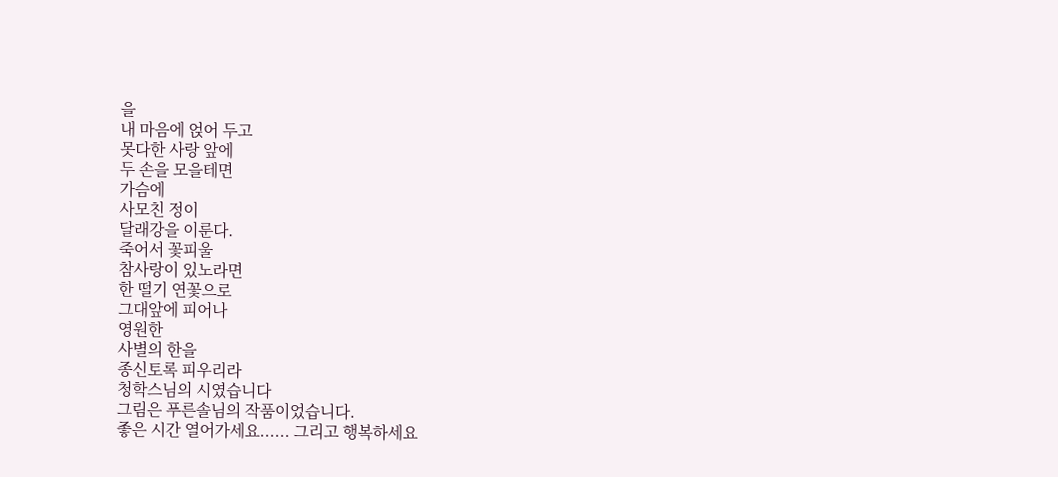을
내 마음에 얹어 두고
못다한 사랑 앞에
두 손을 모을테면
가슴에
사모친 정이
달래강을 이룬다.
죽어서 꽃피울
참사랑이 있노라면
한 떨기 연꽃으로
그대앞에 피어나
영원한
사별의 한을
종신토록 피우리라
청학스님의 시였습니다
그림은 푸른솔님의 작품이었습니다.
좋은 시간 열어가세요...... 그리고 행복하세요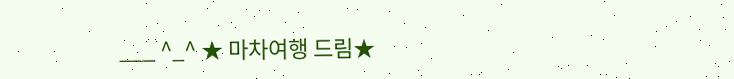___ ^_^ ★ 마차여행 드림★